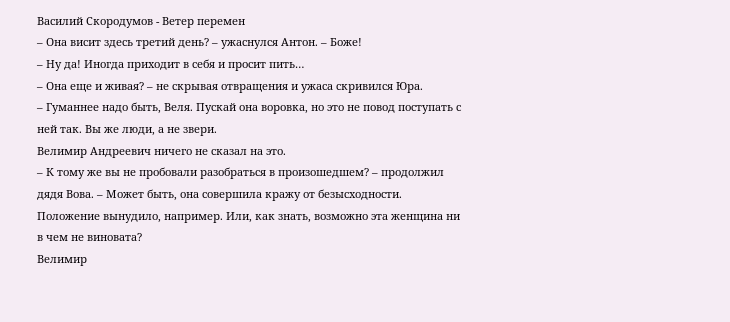Василий Скородумов - Ветер перемен
– Она висит здесь третий день? – ужаснулся Антон. – Боже!
– Ну да! Иногда приходит в себя и просит пить…
– Она еще и живая? – не скрывая отвращения и ужаса скривился Юра.
– Гуманнее надо быть, Веля. Пускай она воровка, но это не повод поступать с ней так. Вы же люди, а не звери.
Велимир Андреевич ничего не сказал на это.
– К тому же вы не пробовали разобраться в произошедшем? – продолжил дядя Вова. – Может быть, она совершила кражу от безысходности. Положение вынудило, например. Или, как знать, возможно эта женщина ни в чем не виновата?
Велимир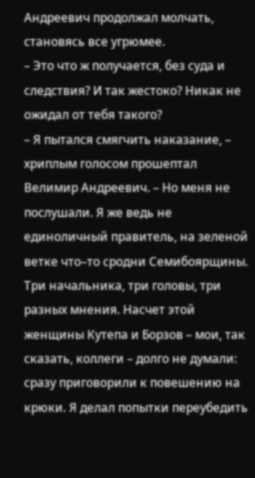Андреевич продолжал молчать, становясь все угрюмее.
– Это что ж получается, без суда и следствия? И так жестоко? Никак не ожидал от тебя такого?
– Я пытался смягчить наказание, – хриплым голосом прошептал Велимир Андреевич. – Но меня не послушали. Я же ведь не единоличный правитель, на зеленой ветке что–то сродни Семибоярщины. Три начальника, три головы, три разных мнения. Насчет этой женщины Кутепа и Борзов – мои, так сказать, коллеги – долго не думали: сразу приговорили к повешению на крюки. Я делал попытки переубедить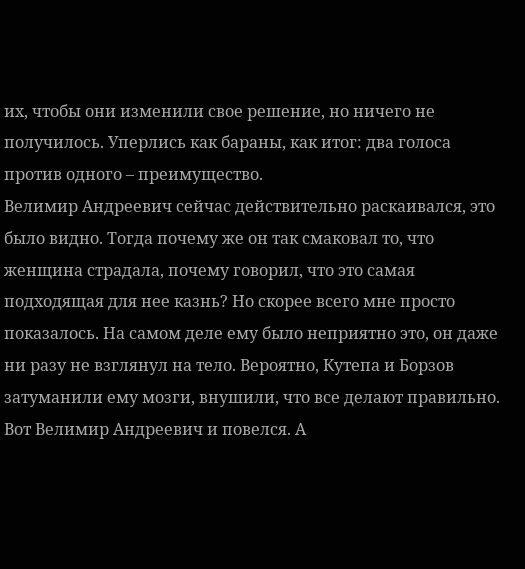их, чтобы они изменили свое решение, но ничего не получилось. Уперлись как бараны, как итог: два голоса против одного – преимущество.
Велимир Андреевич сейчас действительно раскаивался, это было видно. Тогда почему же он так смаковал то, что женщина страдала, почему говорил, что это самая подходящая для нее казнь? Но скорее всего мне просто показалось. На самом деле ему было неприятно это, он даже ни разу не взглянул на тело. Вероятно, Кутепа и Борзов затуманили ему мозги, внушили, что все делают правильно. Вот Велимир Андреевич и повелся. А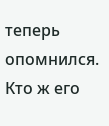теперь опомнился. Кто ж его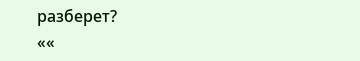разберет?
««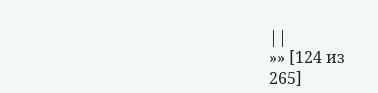||
»» [124 из
265]